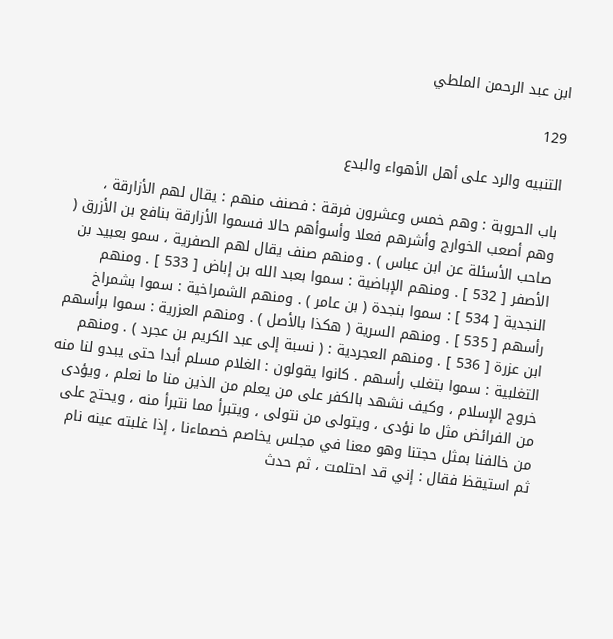ابن عبد الرحمن الملطي

129

التنبيه والرد على أهل الأهواء والبدع

باب الحروبة : وهم خمس وعشرون فرقة : فصنف منهم : يقال لهم الأزارقة ، وهم أصعب الخوارج وأشرهم فعلا وأسوأهم حالا فسموا الأزارقة بنافع بن الأزرق ( صاحب الأسئلة عن ابن عباس ) . ومنهم صنف يقال لهم الصفرية ، سمو بعبيد بن الأصفر [ 532 ] . ومنهم الإباضية : سموا بعبد الله بن إباض [ 533 ] . ومنهم النجدية [ 534 ] : سموا بنجدة ( بن عامر ) . ومنهم الشمراخية : سموا بشمراخ رأسهم [ 535 ] . ومنهم السرية ( هكذا بالأصل ) . ومنهم العزرية : سموا برأسهم ابن عزرة [ 536 ] . ومنهم العجردية : ( نسبة إلى عبد الكريم بن عجرد ) . ومنهم التغلبية : سموا بتغلب رأسهم . كانوا يقولون : الغلام مسلم أبدا حتى يبدو لنا منه خروج الإسلام ، وكيف نشهد بالكفر على من يعلم من الذين منا ما نعلم ، ويؤدى من الفرائض مثل ما نؤدى ، ويتولى من نتولى ، ويتبرأ مما نتبرأ منه ، ويحتج على من خالفنا بمثل حجتنا وهو معنا في مجلس يخاصم خصماءنا ، إذا غلبته عينه نام ثم استيقظ فقال : إني قد احتلمت ، ثم حدث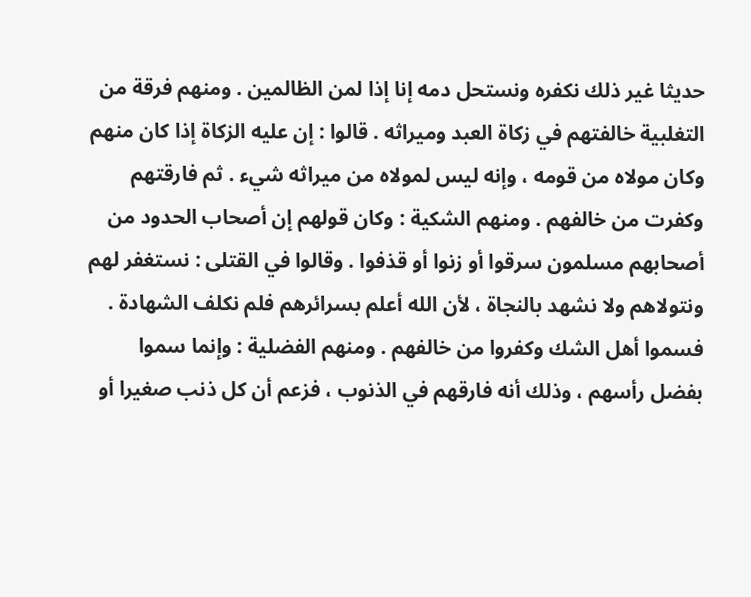حديثا غير ذلك نكفره ونستحل دمه إنا إذا لمن الظالمين . ومنهم فرقة من التغلبية خالفتهم في زكاة العبد وميراثه . قالوا : إن عليه الزكاة إذا كان منهم وكان مولاه من قومه ، وإنه ليس لمولاه من ميراثه شيء . ثم فارقتهم وكفرت من خالفهم . ومنهم الشكية : وكان قولهم إن أصحاب الحدود من أصحابهم مسلمون سرقوا أو زنوا أو قذفوا . وقالوا في القتلى : نستغفر لهم ونتولاهم ولا نشهد بالنجاة ، لأن الله أعلم بسرائرهم فلم نكلف الشهادة . فسموا أهل الشك وكفروا من خالفهم . ومنهم الفضلية : وإنما سموا بفضل رأسهم ، وذلك أنه فارقهم في الذنوب ، فزعم أن كل ذنب صغيرا أو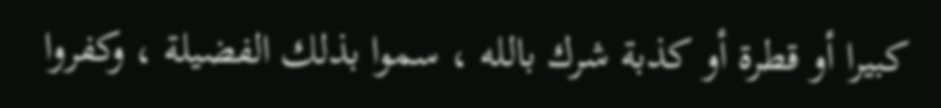كبيرا أو قطرة أو كذبة شرك بالله ، سموا بذلك الفضيلة ، وكفروا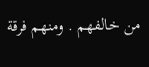من خالفهم . ومنهم فرقة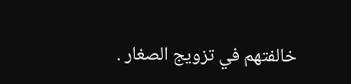خالفتهم في تزويج الصغار .